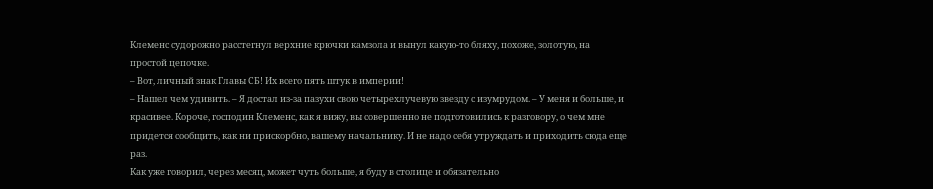Клеменс судорожно расстегнул верхние крючки камзола и вынул какую-то бляху, похоже, золотую, на простой цепочке.
– Вот, личный знак Главы СБ! Их всего пять штук в империи!
– Нашел чем удивить. – Я достал из-за пазухи свою четырехлучевую звезду с изумрудом. – У меня и больше, и красивее. Короче, господин Клеменс, как я вижу, вы совершенно не подготовились к разговору, о чем мне придется сообщить, как ни прискорбно, вашему начальнику. И не надо себя утруждать и приходить сюда еще раз.
Как уже говорил, через месяц, может чуть больше, я буду в столице и обязательно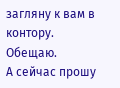загляну к вам в контору. Обещаю.
А сейчас прошу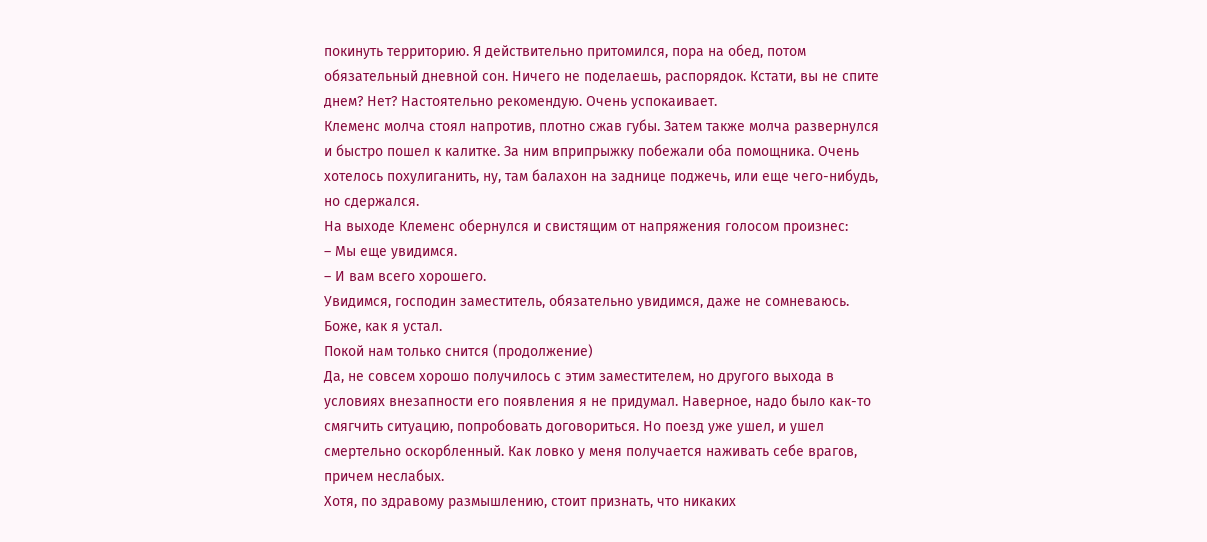покинуть территорию. Я действительно притомился, пора на обед, потом обязательный дневной сон. Ничего не поделаешь, распорядок. Кстати, вы не спите днем? Нет? Настоятельно рекомендую. Очень успокаивает.
Клеменс молча стоял напротив, плотно сжав губы. Затем также молча развернулся и быстро пошел к калитке. За ним вприпрыжку побежали оба помощника. Очень хотелось похулиганить, ну, там балахон на заднице поджечь, или еще чего-нибудь, но сдержался.
На выходе Клеменс обернулся и свистящим от напряжения голосом произнес:
– Мы еще увидимся.
– И вам всего хорошего.
Увидимся, господин заместитель, обязательно увидимся, даже не сомневаюсь. Боже, как я устал.
Покой нам только снится (продолжение)
Да, не совсем хорошо получилось с этим заместителем, но другого выхода в условиях внезапности его появления я не придумал. Наверное, надо было как-то смягчить ситуацию, попробовать договориться. Но поезд уже ушел, и ушел смертельно оскорбленный. Как ловко у меня получается наживать себе врагов, причем неслабых.
Хотя, по здравому размышлению, стоит признать, что никаких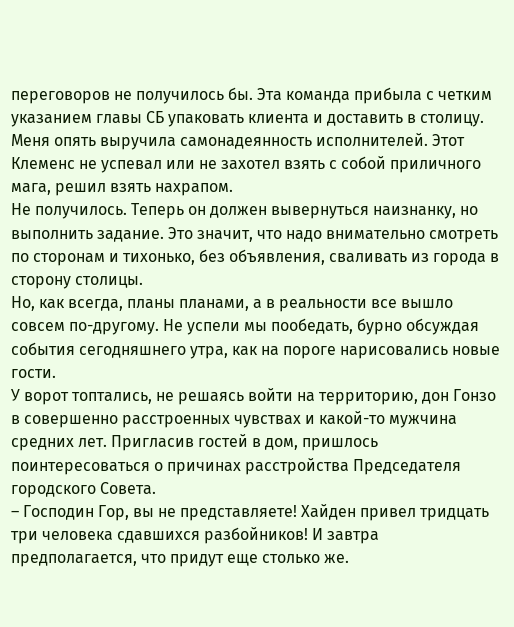переговоров не получилось бы. Эта команда прибыла с четким указанием главы СБ упаковать клиента и доставить в столицу. Меня опять выручила самонадеянность исполнителей. Этот Клеменс не успевал или не захотел взять с собой приличного мага, решил взять нахрапом.
Не получилось. Теперь он должен вывернуться наизнанку, но выполнить задание. Это значит, что надо внимательно смотреть по сторонам и тихонько, без объявления, сваливать из города в сторону столицы.
Но, как всегда, планы планами, а в реальности все вышло совсем по-другому. Не успели мы пообедать, бурно обсуждая события сегодняшнего утра, как на пороге нарисовались новые гости.
У ворот топтались, не решаясь войти на территорию, дон Гонзо в совершенно расстроенных чувствах и какой-то мужчина средних лет. Пригласив гостей в дом, пришлось поинтересоваться о причинах расстройства Председателя городского Совета.
– Господин Гор, вы не представляете! Хайден привел тридцать три человека сдавшихся разбойников! И завтра предполагается, что придут еще столько же.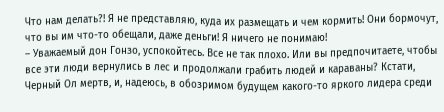Что нам делать?! Я не представляю, куда их размещать и чем кормить! Они бормочут, что вы им что-то обещали, даже деньги! Я ничего не понимаю!
– Уважаемый дон Гонзо, успокойтесь. Все не так плохо. Или вы предпочитаете, чтобы все эти люди вернулись в лес и продолжали грабить людей и караваны? Кстати, Черный Ол мертв, и, надеюсь, в обозримом будущем какого-то яркого лидера среди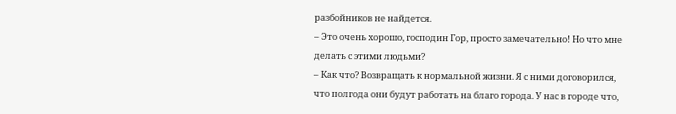разбойников не найдется.
– Это очень хорошо, господин Гор, просто замечательно! Но что мне делать с этими людьми?
– Как что? Возвращать к нормальной жизни. Я с ними договорился, что полгода они будут работать на благо города. У нас в городе что,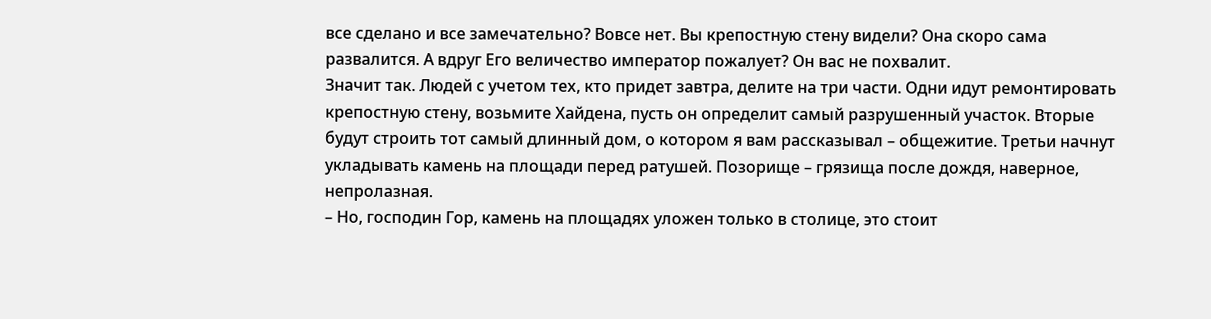все сделано и все замечательно? Вовсе нет. Вы крепостную стену видели? Она скоро сама развалится. А вдруг Его величество император пожалует? Он вас не похвалит.
Значит так. Людей с учетом тех, кто придет завтра, делите на три части. Одни идут ремонтировать крепостную стену, возьмите Хайдена, пусть он определит самый разрушенный участок. Вторые будут строить тот самый длинный дом, о котором я вам рассказывал – общежитие. Третьи начнут укладывать камень на площади перед ратушей. Позорище – грязища после дождя, наверное, непролазная.
– Но, господин Гор, камень на площадях уложен только в столице, это стоит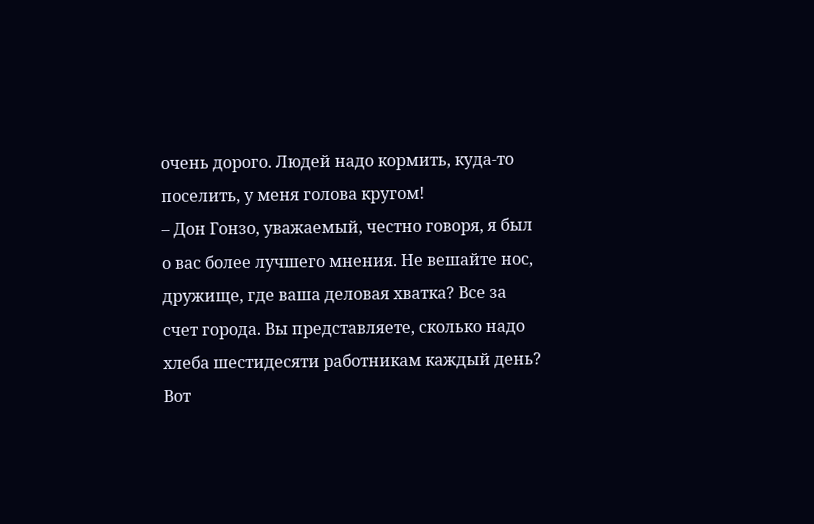очень дорого. Людей надо кормить, куда-то поселить, у меня голова кругом!
– Дон Гонзо, уважаемый, честно говоря, я был о вас более лучшего мнения. Не вешайте нос, дружище, где ваша деловая хватка? Все за счет города. Вы представляете, сколько надо хлеба шестидесяти работникам каждый день? Вот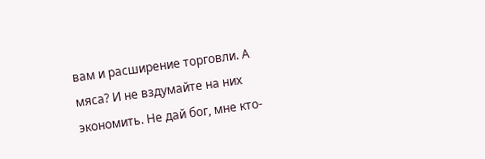вам и расширение торговли. А мяса? И не вздумайте на них экономить. Не дай бог, мне кто-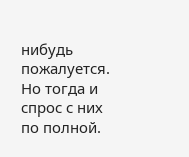нибудь пожалуется. Но тогда и спрос с них по полной.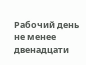Рабочий день не менее двенадцати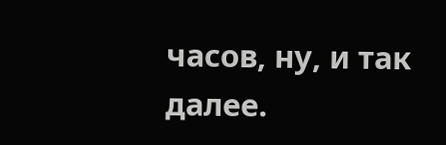часов, ну, и так далее.